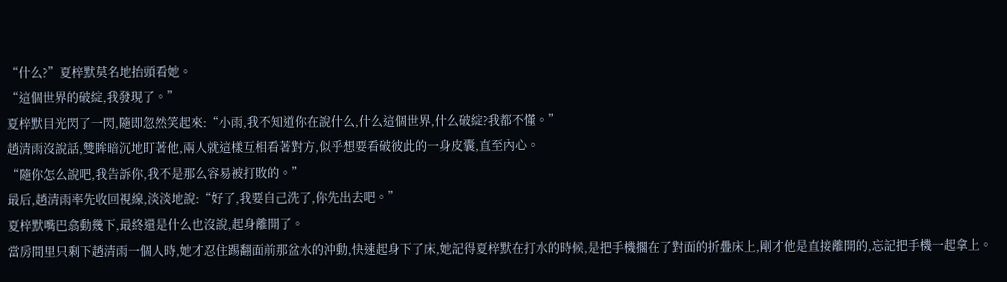“什么?”夏梓默莫名地抬頭看她。
“這個世界的破綻,我發現了。”
夏梓默目光閃了一閃,隨即忽然笑起來:“小雨,我不知道你在說什么,什么這個世界,什么破綻?我都不懂。”
趙清雨沒說話,雙眸暗沉地盯著他,兩人就這樣互相看著對方,似乎想要看破彼此的一身皮囊,直至內心。
“隨你怎么說吧,我告訴你,我不是那么容易被打敗的。”
最后,趙清雨率先收回視線,淡淡地說:“好了,我要自己洗了,你先出去吧。”
夏梓默嘴巴翕動幾下,最終還是什么也沒說,起身離開了。
當房間里只剩下趙清雨一個人時,她才忍住踢翻面前那盆水的沖動,快速起身下了床,她記得夏梓默在打水的時候,是把手機擱在了對面的折疊床上,剛才他是直接離開的,忘記把手機一起拿上。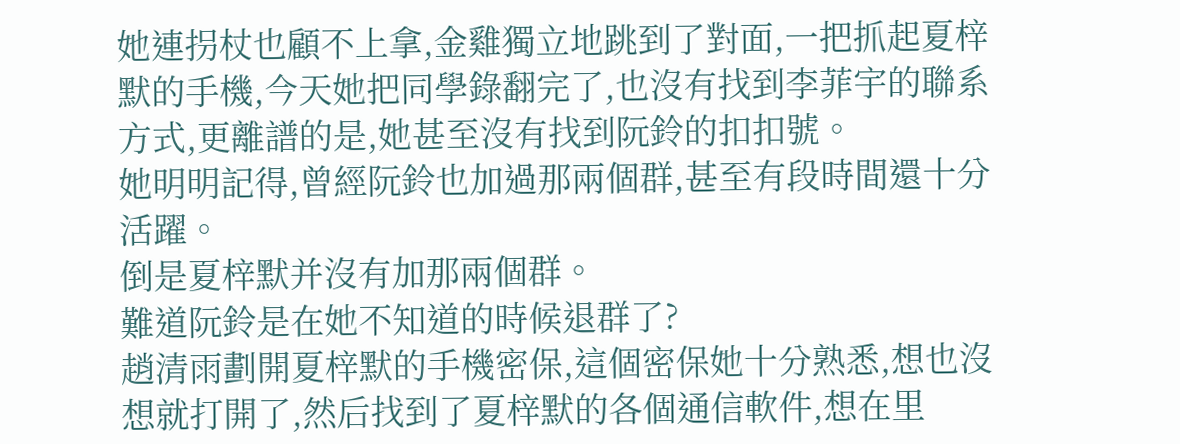她連拐杖也顧不上拿,金雞獨立地跳到了對面,一把抓起夏梓默的手機,今天她把同學錄翻完了,也沒有找到李菲宇的聯系方式,更離譜的是,她甚至沒有找到阮鈴的扣扣號。
她明明記得,曾經阮鈴也加過那兩個群,甚至有段時間還十分活躍。
倒是夏梓默并沒有加那兩個群。
難道阮鈴是在她不知道的時候退群了?
趙清雨劃開夏梓默的手機密保,這個密保她十分熟悉,想也沒想就打開了,然后找到了夏梓默的各個通信軟件,想在里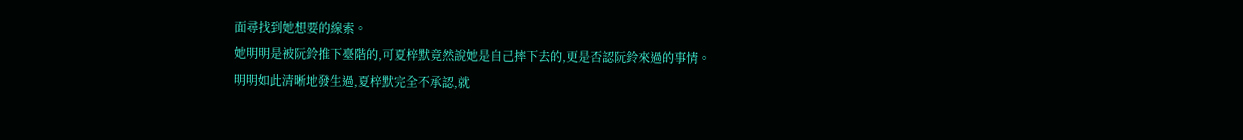面尋找到她想要的線索。
她明明是被阮鈴推下臺階的,可夏梓默竟然說她是自己摔下去的,更是否認阮鈴來過的事情。
明明如此清晰地發生過,夏梓默完全不承認,就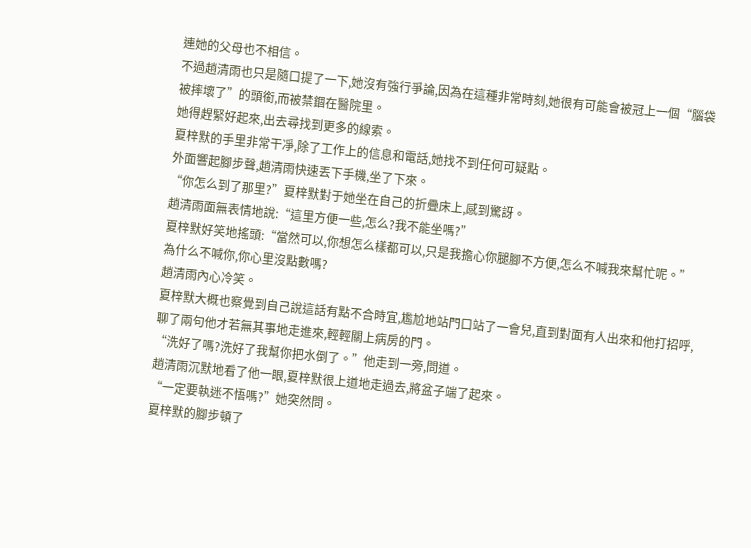連她的父母也不相信。
不過趙清雨也只是隨口提了一下,她沒有強行爭論,因為在這種非常時刻,她很有可能會被冠上一個“腦袋被摔壞了”的頭銜,而被禁錮在醫院里。
她得趕緊好起來,出去尋找到更多的線索。
夏梓默的手里非常干凈,除了工作上的信息和電話,她找不到任何可疑點。
外面響起腳步聲,趙清雨快速丟下手機,坐了下來。
“你怎么到了那里?”夏梓默對于她坐在自己的折疊床上,感到驚訝。
趙清雨面無表情地說:“這里方便一些,怎么?我不能坐嗎?”
夏梓默好笑地搖頭:“當然可以,你想怎么樣都可以,只是我擔心你腿腳不方便,怎么不喊我來幫忙呢。”
為什么不喊你,你心里沒點數嗎?
趙清雨內心冷笑。
夏梓默大概也察覺到自己說這話有點不合時宜,尷尬地站門口站了一會兒,直到對面有人出來和他打招呼,聊了兩句他才若無其事地走進來,輕輕關上病房的門。
“洗好了嗎?洗好了我幫你把水倒了。”他走到一旁,問道。
趙清雨沉默地看了他一眼,夏梓默很上道地走過去,將盆子端了起來。
“一定要執迷不悟嗎?”她突然問。
夏梓默的腳步頓了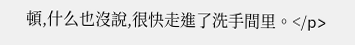頓,什么也沒說,很快走進了洗手間里。</p>